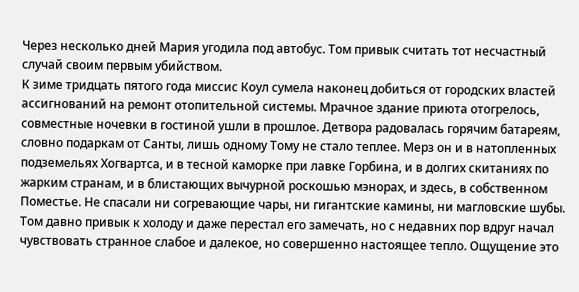Через несколько дней Мария угодила под автобус. Том привык считать тот несчастный случай своим первым убийством.
К зиме тридцать пятого года миссис Коул сумела наконец добиться от городских властей ассигнований на ремонт отопительной системы. Мрачное здание приюта отогрелось, совместные ночевки в гостиной ушли в прошлое. Детвора радовалась горячим батареям, словно подаркам от Санты, лишь одному Тому не стало теплее. Мерз он и в натопленных подземельях Хогвартса, и в тесной каморке при лавке Горбина, и в долгих скитаниях по жарким странам, и в блистающих вычурной роскошью мэнорах, и здесь, в собственном Поместье. Не спасали ни согревающие чары, ни гигантские камины, ни магловские шубы. Том давно привык к холоду и даже перестал его замечать, но с недавних пор вдруг начал чувствовать странное слабое и далекое, но совершенно настоящее тепло. Ощущение это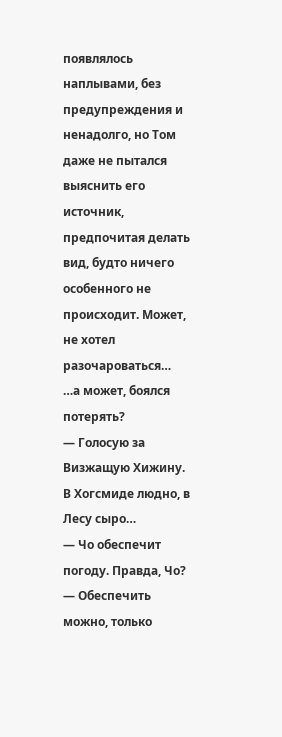появлялось наплывами, без предупреждения и ненадолго, но Том даже не пытался выяснить его источник, предпочитая делать вид, будто ничего особенного не происходит. Может, не хотел разочароваться…
…а может, боялся потерять?
— Голосую за Визжащую Хижину. В Хогсмиде людно, в Лесу сыро…
— Чо обеспечит погоду. Правда, Чо?
— Обеспечить можно, только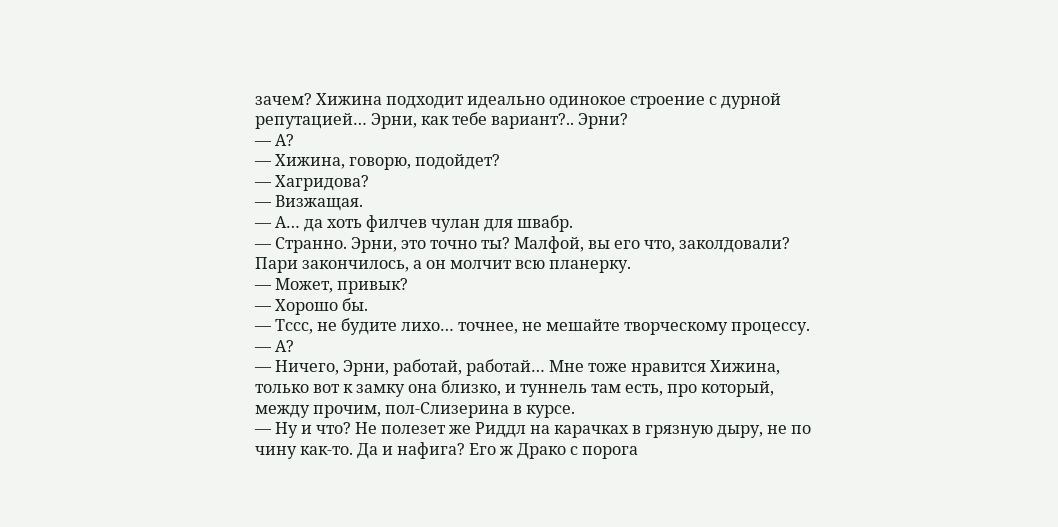зачем? Хижина подходит идеально одинокое строение с дурной репутацией… Эрни, как тебе вариант?.. Эрни?
— А?
— Хижина, говорю, подойдет?
— Хагридова?
— Визжащая.
— А… да хоть филчев чулан для швабр.
— Странно. Эрни, это точно ты? Малфой, вы его что, заколдовали? Пари закончилось, а он молчит всю планерку.
— Может, привык?
— Хорошо бы.
— Тссс, не будите лихо… точнее, не мешайте творческому процессу.
— А?
— Ничего, Эрни, работай, работай… Мне тоже нравится Хижина, только вот к замку она близко, и туннель там есть, про который, между прочим, пол-Слизерина в курсе.
— Ну и что? Не полезет же Риддл на карачках в грязную дыру, не по чину как-то. Да и нафига? Его ж Драко с порога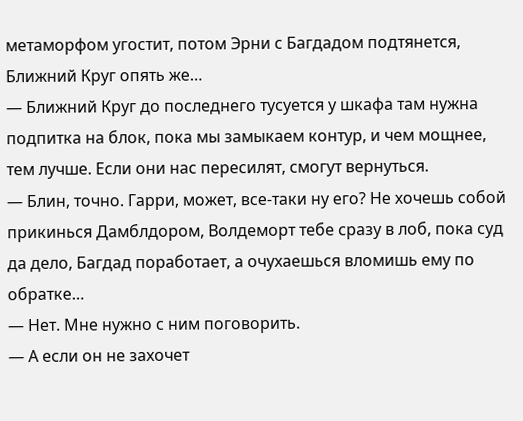метаморфом угостит, потом Эрни с Багдадом подтянется, Ближний Круг опять же…
— Ближний Круг до последнего тусуется у шкафа там нужна подпитка на блок, пока мы замыкаем контур, и чем мощнее, тем лучше. Если они нас пересилят, смогут вернуться.
— Блин, точно. Гарри, может, все-таки ну его? Не хочешь собой прикинься Дамблдором, Волдеморт тебе сразу в лоб, пока суд да дело, Багдад поработает, а очухаешься вломишь ему по обратке…
— Нет. Мне нужно с ним поговорить.
— А если он не захочет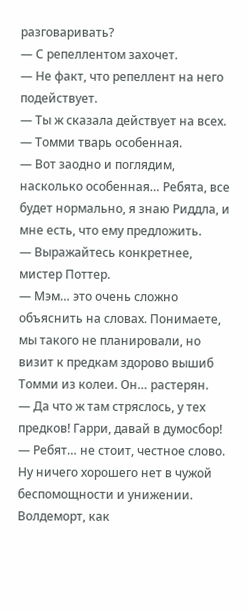разговаривать?
— С репеллентом захочет.
— Не факт, что репеллент на него подействует.
— Ты ж сказала действует на всех.
— Томми тварь особенная.
— Вот заодно и поглядим, насколько особенная… Ребята, все будет нормально, я знаю Риддла, и мне есть, что ему предложить.
— Выражайтесь конкретнее, мистер Поттер.
— Мэм… это очень сложно объяснить на словах. Понимаете, мы такого не планировали, но визит к предкам здорово вышиб Томми из колеи. Он… растерян.
— Да что ж там стряслось, у тех предков! Гарри, давай в думосбор!
— Ребят… не стоит, честное слово. Ну ничего хорошего нет в чужой беспомощности и унижении. Волдеморт, как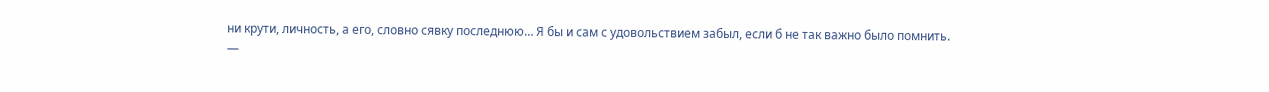ни крути, личность, а его, словно сявку последнюю… Я бы и сам с удовольствием забыл, если б не так важно было помнить.
—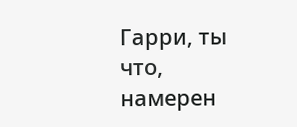Гарри, ты что, намерен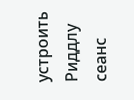устроить Риддлу сеанс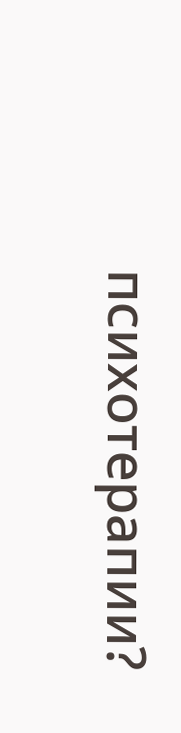психотерапии?